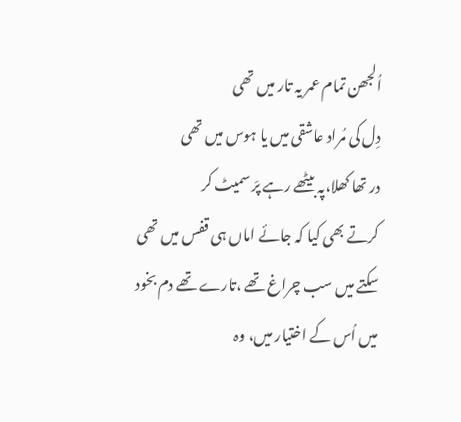اُلجھن تمام عمر یہ تار میں تھی
دِل کی مُراد عاشقی میں یا ہوس میں تھی
در تھا کھلا،پہ بیٹھے رہے پرَ سمیٹ کر
کرتے بھی کیا کہ جائے اماں ہی قفس میں تھی
سکتے میں سب چراغ تھے ،تارے تھے دم بخود
میں اُس کے اختیار میں، وہ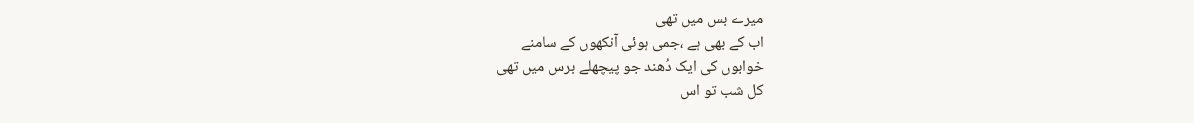میرے بس میں تھی
اب کے بھی ہے ،جمی ہوئی آنکھوں کے سامنے
خوابوں کی ایک دُھند جو پیچھلے برس میں تھی
کل شب تو اس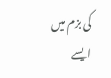کی بزم میں ایسے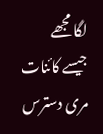لگا مجھے
جیسے کائنات مری دسترس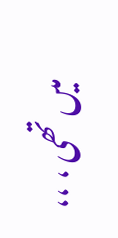میں تھی ، ،،